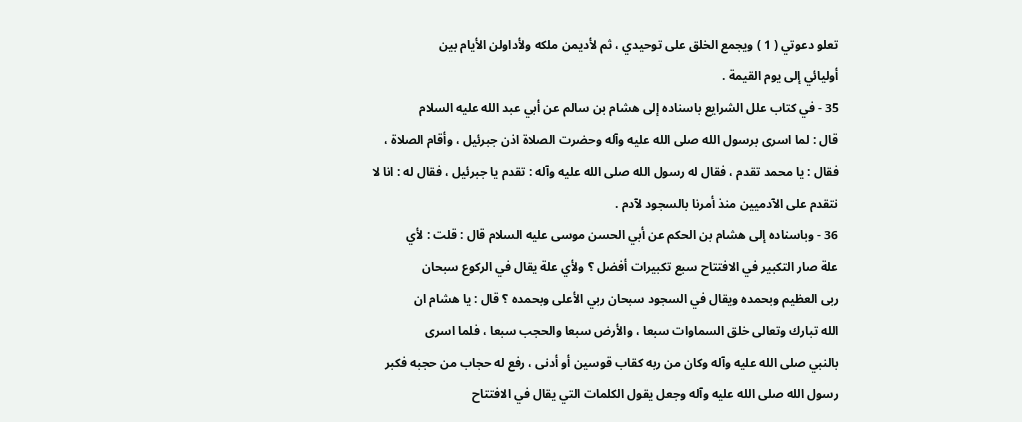تعلو دعوتي ( 1 ) ويجمع الخلق على توحيدي ، ثم لأديمن ملكه ولأداولن الأيام بين
أوليائي إلى يوم القيمة .
35 - في كتاب علل الشرايع باسناده إلى هشام بن سالم عن أبي عبد الله عليه السلام
قال : لما اسرى برسول الله صلى الله عليه وآله وحضرت الصلاة اذن جبرئيل ، وأقام الصلاة ،
فقال : يا محمد تقدم ، فقال له رسول الله صلى الله عليه وآله : تقدم يا جبرئيل ، فقال له : انا لا
نتقدم على الآدميين منذ أمرنا بالسجود لآدم .
36 - وباسناده إلى هشام بن الحكم عن أبي الحسن موسى عليه السلام قال : قلت : لأي
علة صار التكبير في الافتتاح سبع تكبيرات أفضل ؟ ولأي علة يقال في الركوع سبحان
ربى العظيم وبحمده ويقال في السجود سبحان ربي الأعلى وبحمده ؟ قال : يا هشام ان
الله تبارك وتعالى خلق السماوات سبعا ، والأرض سبعا والحجب سبعا ، فلما اسرى
بالنبي صلى الله عليه وآله وكان من ربه كقاب قوسين أو أدنى ، رفع له حجاب من حجبه فكبر
رسول الله صلى الله عليه وآله وجعل يقول الكلمات التي يقال في الافتتاح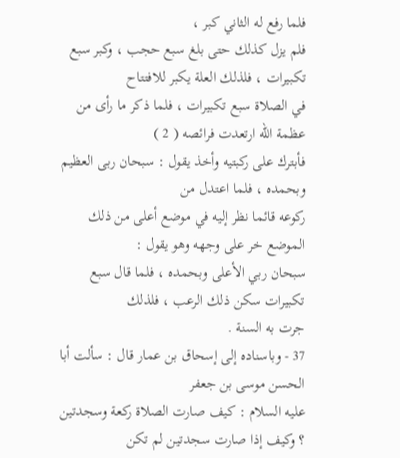فلما رفع له الثاني كبر ،
فلم يزل كذلك حتى بلغ سبع حجب ، وكبر سبع تكبيرات ، فلذلك العلة يكبر للافتتاح
في الصلاة سبع تكبيرات ، فلما ذكر ما رأى من عظمة الله ارتعدت فرائصه ( 2 )
فأبترك على ركبتيه وأخذ يقول : سبحان ربى العظيم وبحمده ، فلما اعتدل من
ركوعه قائما نظر إليه في موضع أعلى من ذلك الموضع خر على وجهه وهو يقول :
سبحان ربي الأعلى وبحمده ، فلما قال سبع تكبيرات سكن ذلك الرعب ، فلذلك
جرت به السنة .
37 - وباسناده إلى إسحاق بن عمار قال : سألت أبا الحسن موسى بن جعفر
عليه السلام : كيف صارت الصلاة ركعة وسجدتين ؟ وكيف إذا صارت سجدتين لم تكن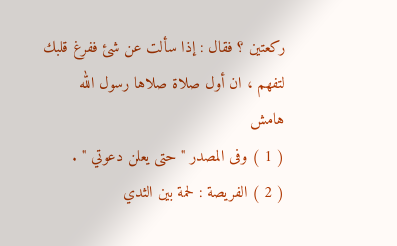ركعتين ؟ فقال : إذا سألت عن شئ ففرغ قلبك لتفهم ، ان أول صلاة صلاها رسول الله
هامش
( 1 ) وفى المصدر " حتى يعلن دعوتي " .
( 2 ) الفريصة : لحمة بين الثدي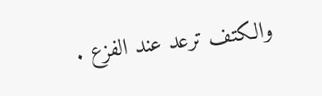والكتف ترعد عند الفزع .